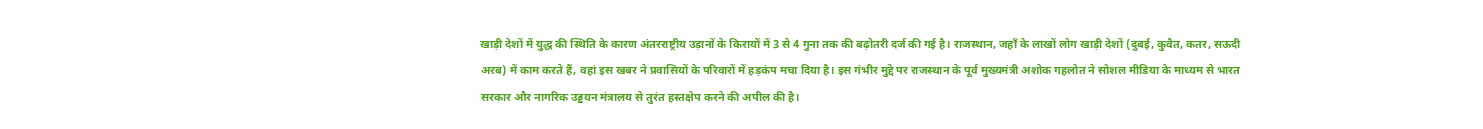खाड़ी देशों में युद्ध की स्थिति के कारण अंतरराष्ट्रीय उड़ानों के किरायों में 3 से 4 गुना तक की बढ़ोतरी दर्ज की गई है। राजस्थान, जहाँ के लाखों लोग खाड़ी देशों (दुबई, कुवैत, कतर, सऊदी अरब) में काम करते हैं, वहां इस खबर ने प्रवासियों के परिवारों में हड़कंप मचा दिया है। इस गंभीर मुद्दे पर राजस्थान के पूर्व मुख्यमंत्री अशोक गहलोत ने सोशल मीडिया के माध्यम से भारत सरकार और नागरिक उड्डयन मंत्रालय से तुरंत हस्तक्षेप करने की अपील की है।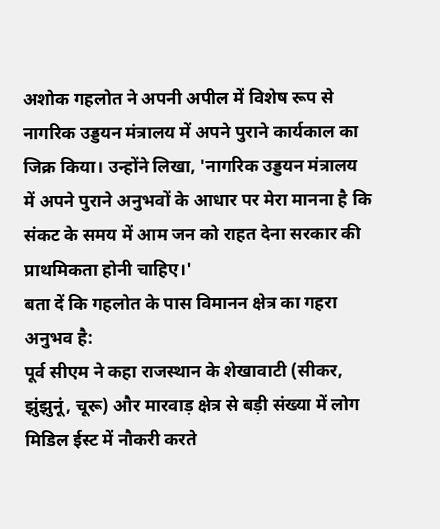अशोक गहलोत ने अपनी अपील में विशेष रूप से नागरिक उड्डयन मंत्रालय में अपने पुराने कार्यकाल का जिक्र किया। उन्होंने लिखा, 'नागरिक उड्डयन मंत्रालय में अपने पुराने अनुभवों के आधार पर मेरा मानना है कि संकट के समय में आम जन को राहत देना सरकार की प्राथमिकता होनी चाहिए।'
बता दें कि गहलोत के पास विमानन क्षेत्र का गहरा अनुभव है:
पूर्व सीएम ने कहा राजस्थान के शेखावाटी (सीकर, झुंझुनूं, चूरू) और मारवाड़ क्षेत्र से बड़ी संख्या में लोग मिडिल ईस्ट में नौकरी करते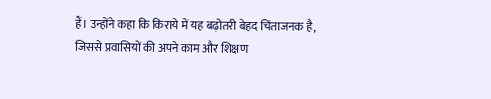हैं। उन्होंने कहा कि किराये में यह बढ़ोतरी बेहद चिंताजनक है, जिससे प्रवासियों की अपने काम और शिक्षण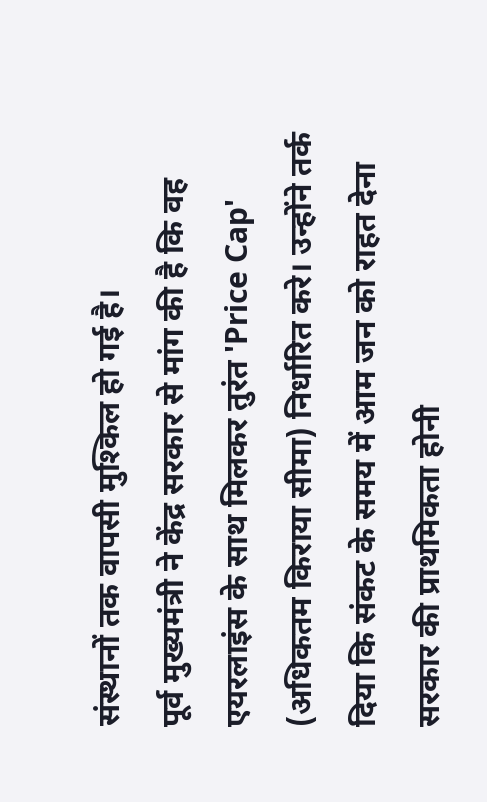संस्थानों तक वापसी मुश्किल हो गई है।
पूर्व मुख्यमंत्री ने केंद्र सरकार से मांग की है कि वह एयरलाइंस के साथ मिलकर तुरंत 'Price Cap' (अधिकतम किराया सीमा) निर्धारित करे। उन्होंने तर्क दिया कि संकट के समय में आम जन को राहत देना सरकार की प्राथमिकता होनी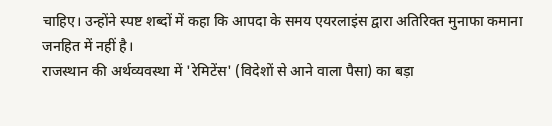चाहिए। उन्होंने स्पष्ट शब्दों में कहा कि आपदा के समय एयरलाइंस द्वारा अतिरिक्त मुनाफा कमाना जनहित में नहीं है।
राजस्थान की अर्थव्यवस्था में 'रेमिटेंस' (विदेशों से आने वाला पैसा) का बड़ा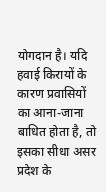योगदान है। यदि हवाई किरायों के कारण प्रवासियों का आना-जाना बाधित होता है, तो इसका सीधा असर प्रदेश के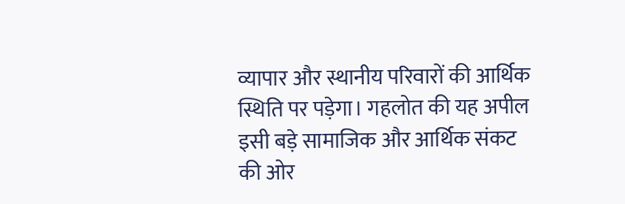व्यापार और स्थानीय परिवारों की आर्थिक स्थिति पर पड़ेगा। गहलोत की यह अपील इसी बड़े सामाजिक और आर्थिक संकट की ओर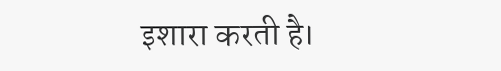इशारा करती है।